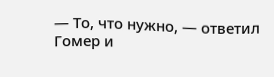— То, что нужно, — ответил Гомер и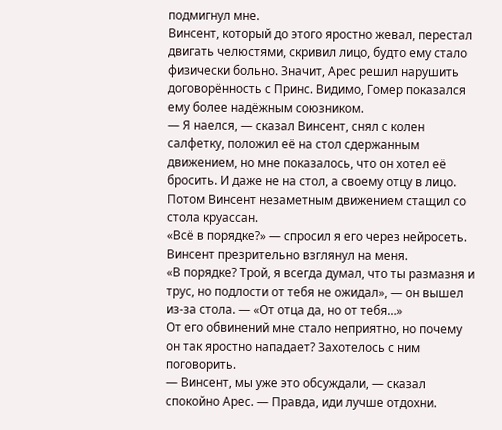подмигнул мне.
Винсент, который до этого яростно жевал, перестал двигать челюстями, скривил лицо, будто ему стало физически больно. Значит, Арес решил нарушить договорённость с Принс. Видимо, Гомер показался ему более надёжным союзником.
— Я наелся, — сказал Винсент, снял с колен салфетку, положил её на стол сдержанным движением, но мне показалось, что он хотел её бросить. И даже не на стол, а своему отцу в лицо. Потом Винсент незаметным движением стащил со стола круассан.
«Всё в порядке?» — спросил я его через нейросеть.
Винсент презрительно взглянул на меня.
«В порядке? Трой, я всегда думал, что ты размазня и трус, но подлости от тебя не ожидал», — он вышел из-за стола. — «От отца да, но от тебя…»
От его обвинений мне стало неприятно, но почему он так яростно нападает? Захотелось с ним поговорить.
— Винсент, мы уже это обсуждали, — сказал спокойно Арес. — Правда, иди лучше отдохни.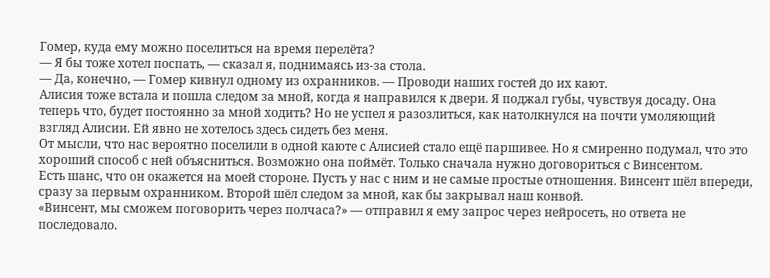Гомер, куда ему можно поселиться на время перелёта?
— Я бы тоже хотел поспать, — сказал я, поднимаясь из-за стола.
— Да, конечно, — Гомер кивнул одному из охранников. — Проводи наших гостей до их кают.
Алисия тоже встала и пошла следом за мной, когда я направился к двери. Я поджал губы, чувствуя досаду. Она теперь что, будет постоянно за мной ходить? Но не успел я разозлиться, как натолкнулся на почти умоляющий взгляд Алисии. Ей явно не хотелось здесь сидеть без меня.
От мысли, что нас вероятно поселили в одной каюте с Алисией стало ещё паршивее. Но я смиренно подумал, что это хороший способ с ней объясниться. Возможно она поймёт. Только сначала нужно договориться с Винсентом.
Есть шанс, что он окажется на моей стороне. Пусть у нас с ним и не самые простые отношения. Винсент шёл впереди, сразу за первым охранником. Второй шёл следом за мной, как бы закрывал наш конвой.
«Винсент, мы сможем поговорить через полчаса?» — отправил я ему запрос через нейросеть, но ответа не последовало.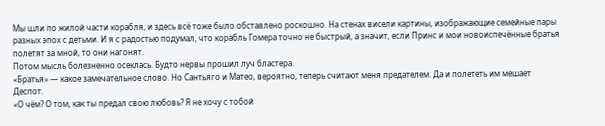Мы шли по жилой части корабля, и здесь всё тоже было обставлено роскошно. На стенах висели картины, изображающие семейные пары разных эпох с детьми. И я с радостью подумал, что корабль Гомера точно не быстрый, а значит, если Принс и мои новоиспечённые братья полетят за мной, то они нагонят.
Потом мысль болезненно осеклась. Будто нервы прошил луч бластера.
«Братья» — какое замечательное слово. Но Сантьяго и Матео, вероятно, теперь считают меня предателем. Да и полететь им мешает Деспот.
«О чём? О том, как ты предал свою любовь? Я не хочу с тобой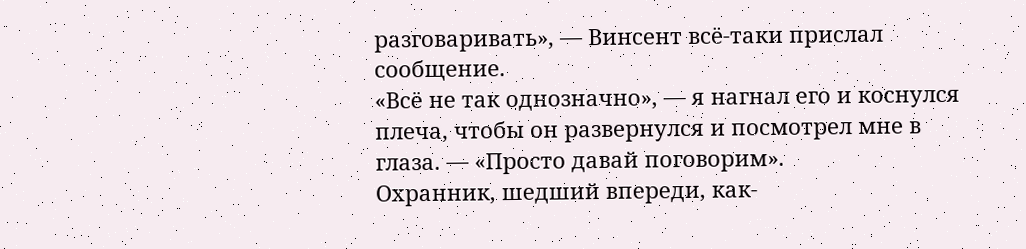разговаривать», — Винсент всё-таки прислал сообщение.
«Всё не так однозначно», — я нагнал его и коснулся плеча, чтобы он развернулся и посмотрел мне в глаза. — «Просто давай поговорим».
Охранник, шедший впереди, как-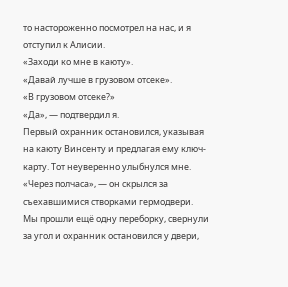то настороженно посмотрел на нас, и я отступил к Алисии.
«Заходи ко мне в каюту».
«Давай лучше в грузовом отсеке».
«В грузовом отсеке?»
«Да», — подтвердил я.
Первый охранник остановился, указывая на каюту Винсенту и предлагая ему ключ-карту. Тот неуверенно улыбнулся мне.
«Через полчаса», — он скрылся за съехавшимися створками гермодвери.
Мы прошли ещё одну переборку, свернули за угол и охранник остановился у двери,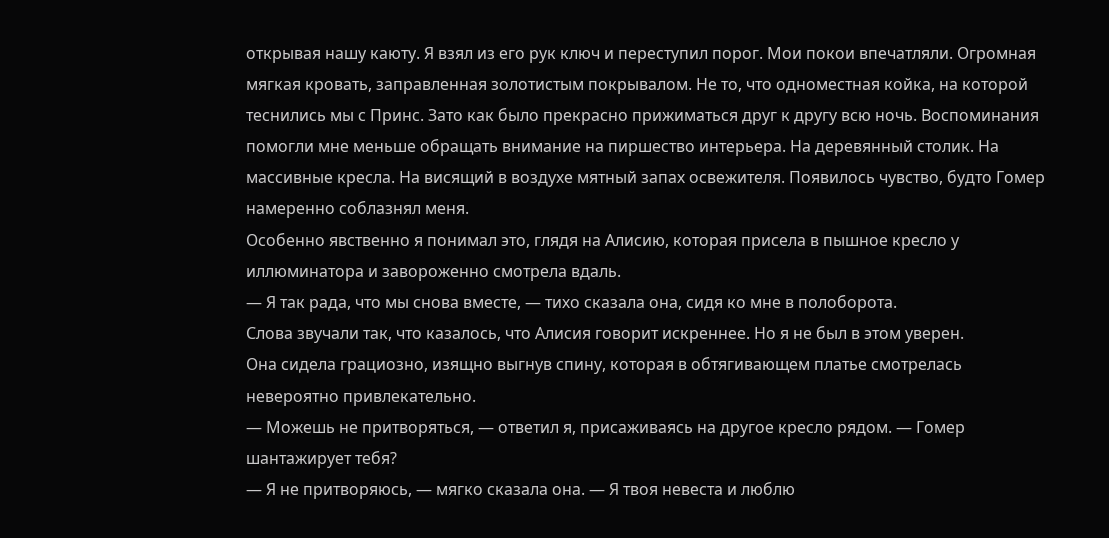открывая нашу каюту. Я взял из его рук ключ и переступил порог. Мои покои впечатляли. Огромная мягкая кровать, заправленная золотистым покрывалом. Не то, что одноместная койка, на которой теснились мы с Принс. Зато как было прекрасно прижиматься друг к другу всю ночь. Воспоминания помогли мне меньше обращать внимание на пиршество интерьера. На деревянный столик. На массивные кресла. На висящий в воздухе мятный запах освежителя. Появилось чувство, будто Гомер намеренно соблазнял меня.
Особенно явственно я понимал это, глядя на Алисию, которая присела в пышное кресло у иллюминатора и завороженно смотрела вдаль.
— Я так рада, что мы снова вместе, — тихо сказала она, сидя ко мне в полоборота.
Слова звучали так, что казалось, что Алисия говорит искреннее. Но я не был в этом уверен.
Она сидела грациозно, изящно выгнув спину, которая в обтягивающем платье смотрелась невероятно привлекательно.
— Можешь не притворяться, — ответил я, присаживаясь на другое кресло рядом. — Гомер шантажирует тебя?
— Я не притворяюсь, — мягко сказала она. — Я твоя невеста и люблю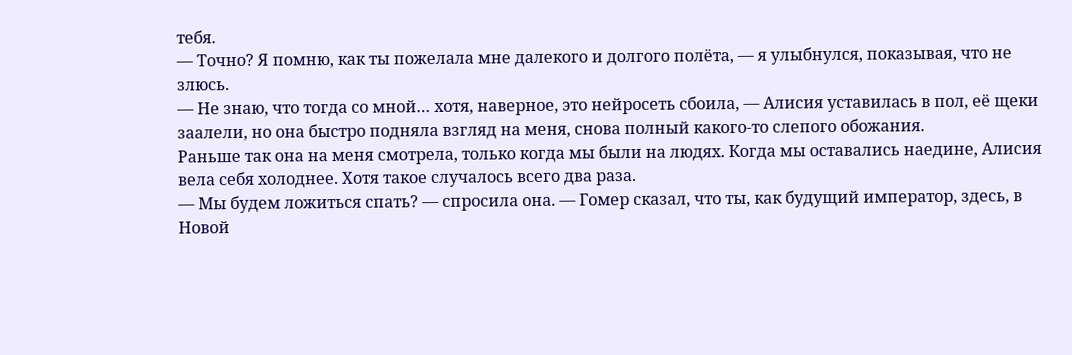тебя.
— Точно? Я помню, как ты пожелала мне далекого и долгого полёта, — я улыбнулся, показывая, что не злюсь.
— Не знаю, что тогда со мной… хотя, наверное, это нейросеть сбоила, — Алисия уставилась в пол, её щеки заалели, но она быстро подняла взгляд на меня, снова полный какого-то слепого обожания.
Раньше так она на меня смотрела, только когда мы были на людях. Когда мы оставались наедине, Алисия вела себя холоднее. Хотя такое случалось всего два раза.
— Мы будем ложиться спать? — спросила она. — Гомер сказал, что ты, как будущий император, здесь, в Новой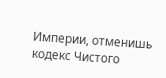Империи, отменишь кодекс Чистого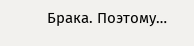Брака. Поэтому…